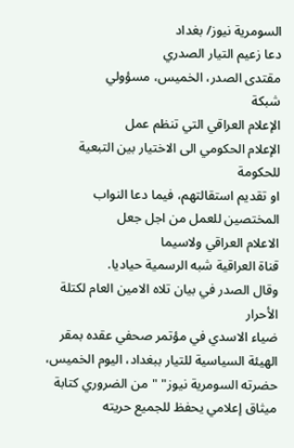السومرية نيوز/ بغداد
دعا زعيم التيار الصدري
مقتدى الصدر، الخميس، مسؤولي
شبكة
الإعلام العراقي التي تنظم عمل
الإعلام الحكومي الى الاختيار بين التبعية للحكومة
او تقديم استقالتهم، فيما دعا النواب المختصين للعمل من اجل جعل
الاعلام العراقي ولاسيما
قناة العراقية شبه الرسمية حياديا.
وقال الصدر في بيان تلاه الامين العام لكتلة الأحرار
ضياء الاسدي في مؤتمر صحفي عقده بمقر الهيئة السياسية للتيار ببغداد، اليوم الخميس،
حضرته السومرية نيوز" "من الضروري كتابة ميثاق إعلامي يحفظ للجميع حريته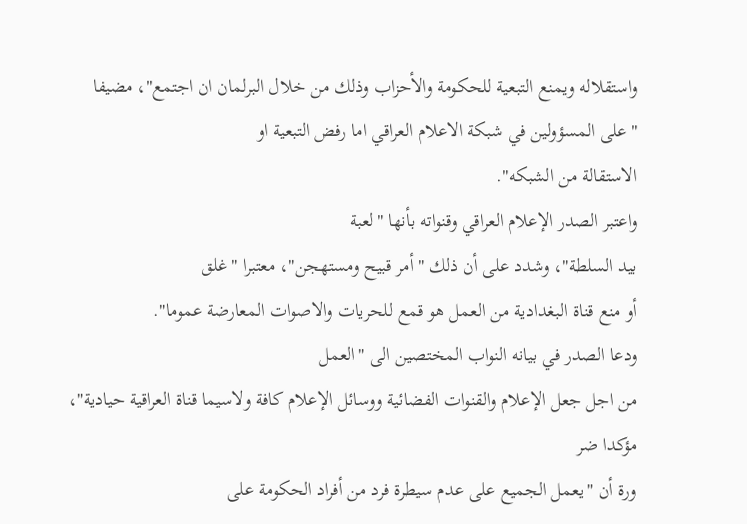واستقلاله ويمنع التبعية للحكومة والأحزاب وذلك من خلال البرلمان ان اجتمع"، مضيفا
"على المسؤولين في شبكة الاعلام العراقي اما رفض التبعية او
الاستقالة من الشبكه".
واعتبر الصدر الإعلام العراقي وقنواته بأنها "لعبة
بيد السلطة"، وشدد على أن ذلك "أمر قبيح ومستهجن"، معتبرا "غلق
أو منع قناة البغدادية من العمل هو قمع للحريات والاصوات المعارضة عموما".
ودعا الصدر في بيانه النواب المختصين الى "العمل
من اجل جعل الإعلام والقنوات الفضائية ووسائل الإعلام كافة ولاسيما قناة العراقية حيادية"،
مؤكدا ضر
ورة أن "يعمل الجميع على عدم سيطرة فرد من أفراد الحكومة على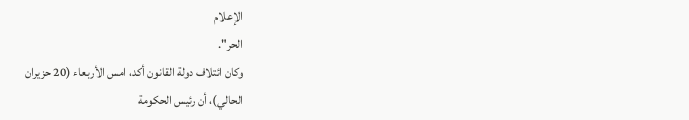الإعلام
الحر".
وكان ائتلاف دولة القانون أكد، امس الأربعاء (20 حزيران
الحالي)، أن رئيس الحكومة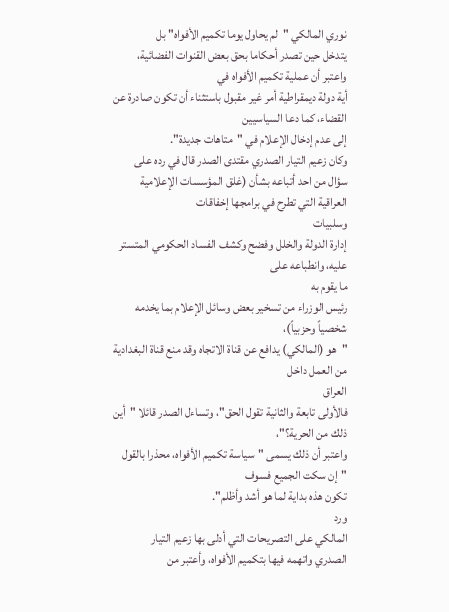نوري المالكي "لم يحاول يوما تكميم الأفواه" بل
يتدخل حين تصدر أحكاما بحق بعض القنوات الفضائية، واعتبر أن عملية تكميم الأفواه في
أية دولة ديمقراطية أمر غير مقبول باستثناء أن تكون صادرة عن القضاء، كما دعا السياسيين
إلى عدم إدخال الإعلام في "متاهات جديدة".
وكان زعيم التيار الصدري مقتدى الصدر قال في رده على
سؤال من احد أتباعه بشأن (غلق المؤسسات الإعلامية العراقية التي تطرح في برامجها إخفاقات
وسلبيات
إدارة الدولة والخلل وفضح وكشف الفساد الحكومي المتستر عليه، وانطباعه على
ما يقوم به
رئيس الوزراء من تسخير بعض وسائل الإعلام بما يخدمه شخصياً وحزبياً)،
"هو (المالكي) يدافع عن قناة الاتجاه وقد منع قناة البغدادية من العمل داخل
العراق
فالأولى تابعة والثانية تقول الحق"، وتساءل الصدر قائلا "أين ذلك من الحرية؟"،
واعتبر أن ذلك يسمى "سياسة تكميم الأفواه، محذرا بالقول "إن سكت الجميع فسوف
تكون هذه بداية لما هو أشد وأظلم".
ورد
المالكي على التصريحات التي أدلى بها زعيم التيار
الصدري واتهمه فيها بتكميم الأفواه، وأعتبر من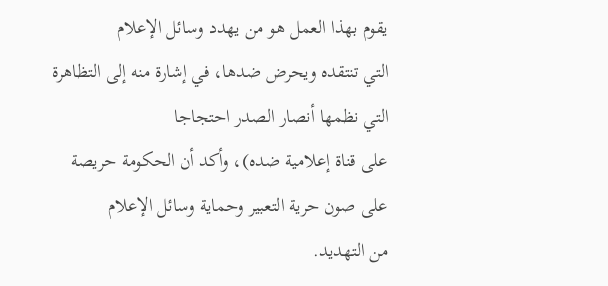يقوم بهذا العمل هو من يهدد وسائل الإعلام
التي تنتقده ويحرض ضدها، في إشارة منه إلى التظاهرة التي نظمها أنصار الصدر احتجاجا
على قناة إعلامية ضده)، وأكد أن الحكومة حريصة على صون حرية التعبير وحماية وسائل الإعلام
من التهديد.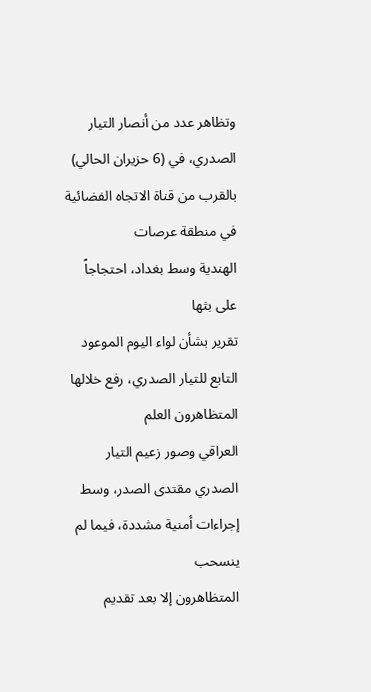وتظاهر عدد من أنصار التيار الصدري، في (6 حزيران الحالي)
بالقرب من قناة الاتجاه الفضائية في منطقة عرصات
الهندية وسط بغداد، احتجاجاً على بثها
تقرير بشأن لواء اليوم الموعود التابع للتيار الصدري، رفع خلالها المتظاهرون العلم
العراقي وصور زعيم التيار الصدري مقتدى الصدر، وسط إجراءات أمنية مشددة، فيما لم ينسحب
المتظاهرون إلا بعد تقديم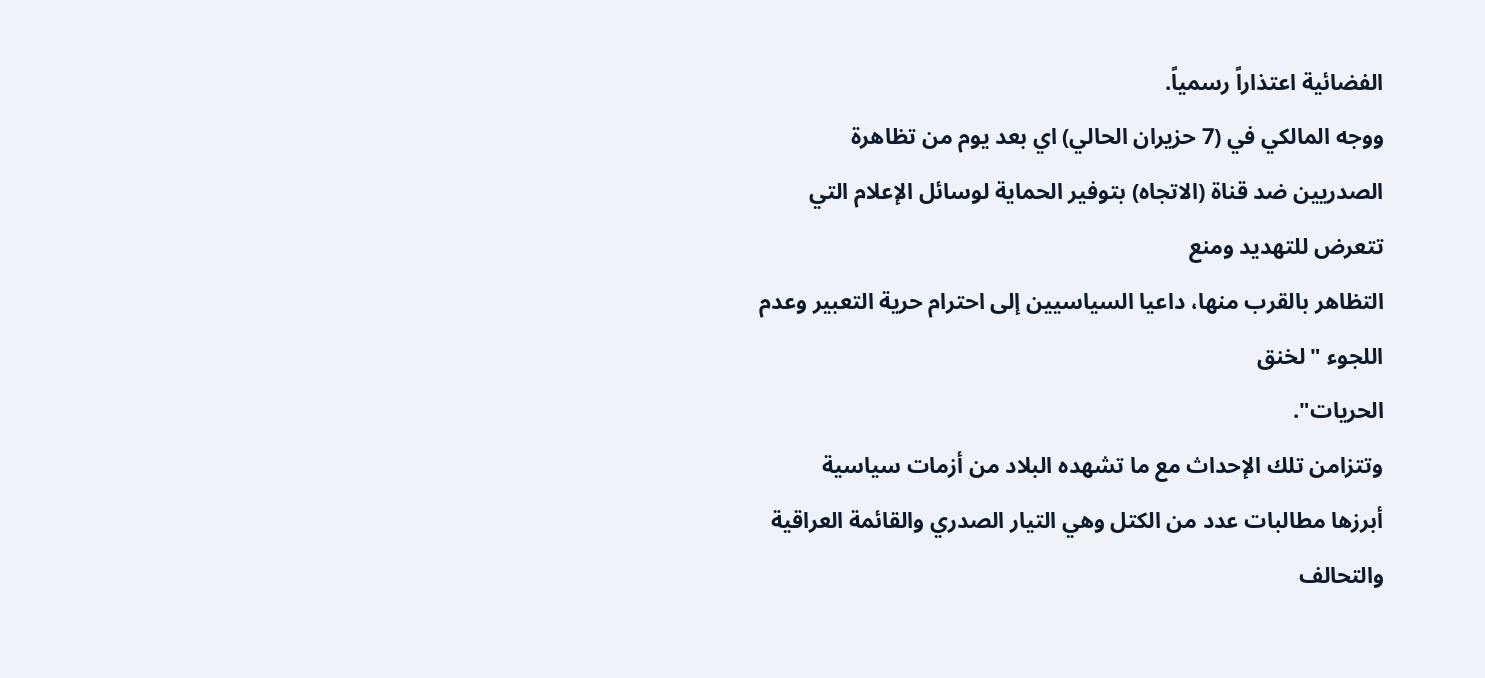الفضائية اعتذاراً رسمياً.
ووجه المالكي في (7 حزيران الحالي) اي بعد يوم من تظاهرة
الصدريين ضد قناة (الاتجاه) بتوفير الحماية لوسائل الإعلام التي تتعرض للتهديد ومنع
التظاهر بالقرب منها، داعيا السياسيين إلى احترام حرية التعبير وعدم
اللجوء "لخنق
الحريات".
وتتزامن تلك الإحداث مع ما تشهده البلاد من أزمات سياسية
أبرزها مطالبات عدد من الكتل وهي التيار الصدري والقائمة العراقية والتحالف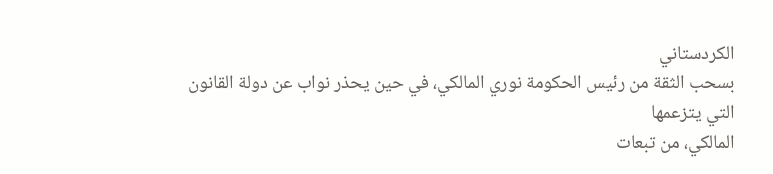الكردستاني
بسحب الثقة من رئيس الحكومة نوري المالكي، في حين يحذر نواب عن دولة القانون التي يتزعمها
المالكي، من تبعات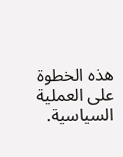هذه الخطوة على العملية السياسية.